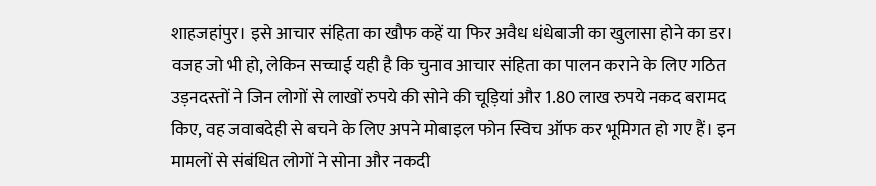शाहजहांपुर। इसे आचार संहिता का खौफ कहें या फिर अवैध धंधेबाजी का खुलासा होने का डर। वजह जो भी हो, लेकिन सच्चाई यही है कि चुनाव आचार संहिता का पालन कराने के लिए गठित उड़नदस्तों ने जिन लोगों से लाखों रुपये की सोने की चूड़ियां और 1.80 लाख रुपये नकद बरामद किए, वह जवाबदेही से बचने के लिए अपने मोबाइल फोन स्विच ऑफ कर भूमिगत हो गए हैं। इन मामलों से संबंधित लोगों ने सोना और नकदी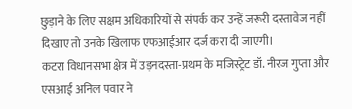छुड़ाने के लिए सक्षम अधिकारियों से संपर्क कर उन्हें जरूरी दस्तावेज नहीं दिखाए तो उनके खिलाफ एफआईआर दर्ज करा दी जाएगी।
कटरा विधानसभा क्षेत्र में उड़नदस्ता-प्रथम के मजिस्ट्रेट डॉ. नीरज गुप्ता और एसआई अनिल पवार ने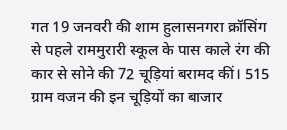गत 19 जनवरी की शाम हुलासनगरा क्रॉसिंग से पहले राममुरारी स्कूल के पास काले रंग की कार से सोने की 72 चूड़ियां बरामद कीं। 515 ग्राम वजन की इन चूड़ियों का बाजार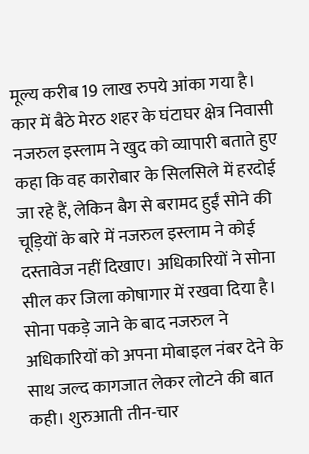मूल्य करीब 19 लाख रुपये आंका गया है। कार में बैठे मेरठ शहर के घंटाघर क्षेत्र निवासी नजरुल इस्लाम ने खुद को व्यापारी बताते हुए कहा कि वह कारोबार के सिलसिले में हरदोई जा रहे हैं, लेकिन बैग से बरामद हुईं सोने की चूड़ियों के बारे में नजरुल इस्लाम ने कोई दस्तावेज नहीं दिखाए। अधिकारियों ने सोना सील कर जिला कोषागार में रखवा दिया है।
सोना पकड़े जाने के बाद नजरुल ने अधिकारियों को अपना मोबाइल नंबर देने के साथ जल्द कागजात लेकर लोटने की बात कही। शुरुआती तीन-चार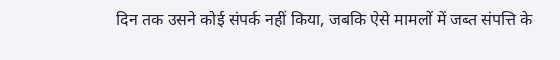दिन तक उसने कोई संपर्क नहीं किया, जबकि ऐसे मामलों में जब्त संपत्ति के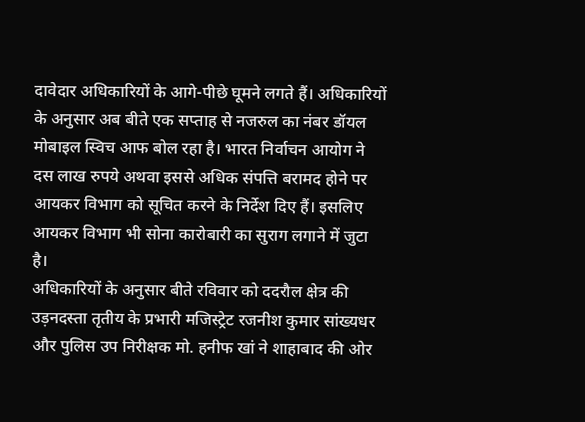दावेदार अधिकारियों के आगे-पीछे घूमने लगते हैं। अधिकारियों के अनुसार अब बीते एक सप्ताह से नजरुल का नंबर डॉयल मोबाइल स्विच आफ बोल रहा है। भारत निर्वाचन आयोग ने दस लाख रुपये अथवा इससे अधिक संपत्ति बरामद होने पर आयकर विभाग को सूचित करने के निर्देश दिए हैं। इसलिए आयकर विभाग भी सोना कारोबारी का सुराग लगाने में जुटा है।
अधिकारियों के अनुसार बीते रविवार को ददरौल क्षेत्र की उड़नदस्ता तृतीय के प्रभारी मजिस्ट्रेट रजनीश कुमार सांख्यधर और पुलिस उप निरीक्षक मो. हनीफ खां ने शाहाबाद की ओर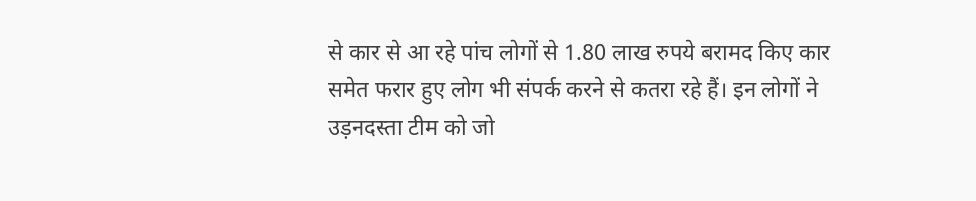से कार से आ रहे पांच लोगों से 1.80 लाख रुपये बरामद किए कार समेत फरार हुए लोग भी संपर्क करने से कतरा रहे हैं। इन लोगों ने उड़नदस्ता टीम को जो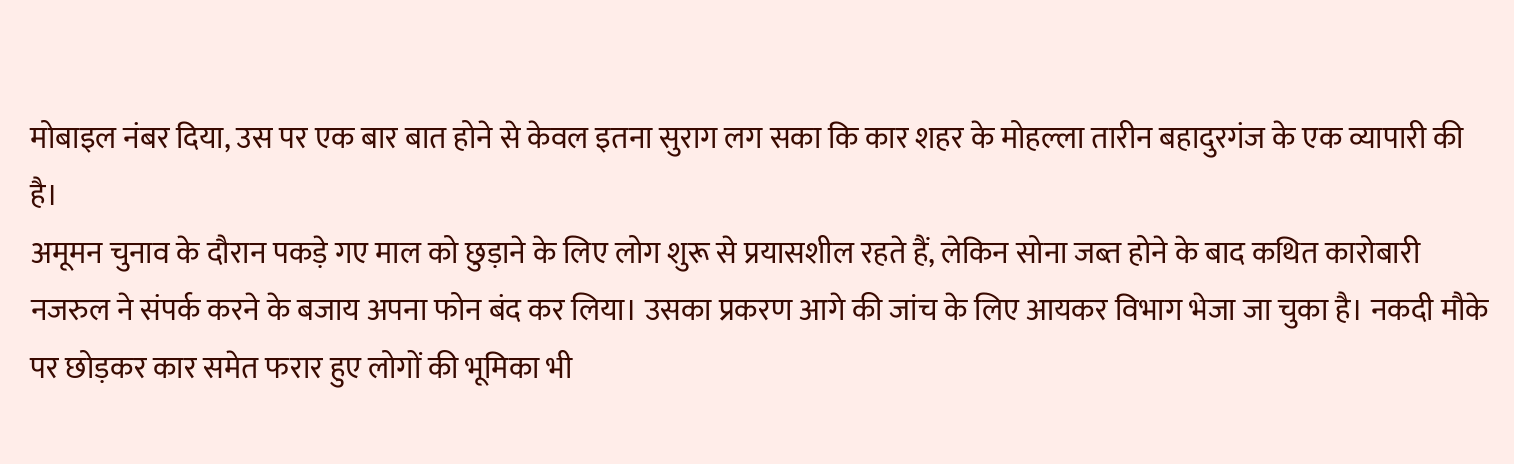मोबाइल नंबर दिया, उस पर एक बार बात होने से केवल इतना सुराग लग सका कि कार शहर के मोहल्ला तारीन बहादुरगंज के एक व्यापारी की है।
अमूमन चुनाव के दौरान पकड़े गए माल को छुड़ाने के लिए लोग शुरू से प्रयासशील रहते हैं, लेकिन सोना जब्त होने के बाद कथित कारोबारी नजरुल ने संपर्क करने के बजाय अपना फोन बंद कर लिया। उसका प्रकरण आगे की जांच के लिए आयकर विभाग भेजा जा चुका है। नकदी मौके पर छोड़कर कार समेत फरार हुए लोगों की भूमिका भी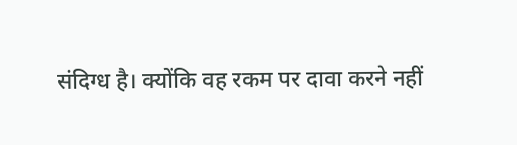संदिग्ध है। क्योंकि वह रकम पर दावा करने नहीं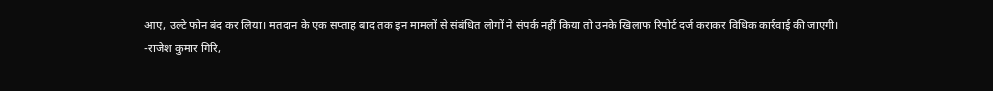आए, उल्टे फोन बंद कर लिया। मतदान के एक सप्ताह बाद तक इन मामलों से संबंधित लोगों ने संपर्क नहीं किया तो उनके खिलाफ रिपोर्ट दर्ज कराकर विधिक कार्रवाई की जाएगी।
-राजेश कुमार गिरि,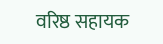वरिष्ठ सहायक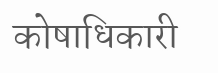कोषाधिकारी